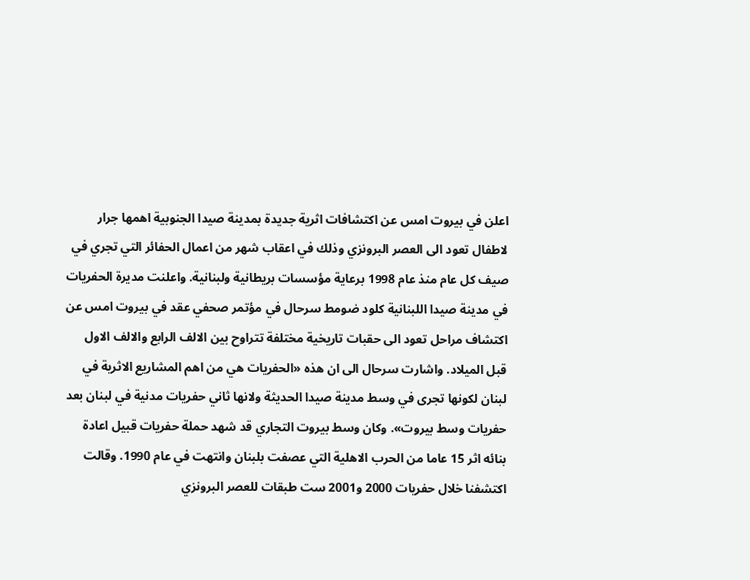اعلن في بيروت امس عن اكتشافات اثرية جديدة بمدينة صيدا الجنوبية اهمها جرار لاطفال تعود الى العصر البرونزي وذلك في اعقاب شهر من اعمال الحفائر التي تجري في صيف كل عام منذ عام 1998 برعاية مؤسسات بريطانية ولبنانية. واعلنت مديرة الحفريات في مدينة صيدا اللبنانية كلود ضومط سرحال في مؤتمر صحفي عقد في بيروت امس عن اكتشاف مراحل تعود الى حقبات تاريخية مختلفة تتراوح بين الالف الرابع والالف الاول قبل الميلاد. واشارت سرحال الى ان هذه «الحفريات هي من اهم المشاريع الاثرية في لبنان لكونها تجرى في وسط مدينة صيدا الحديثة ولانها ثاني حفريات مدنية في لبنان بعد حفريات وسط بيروت». وكان وسط بيروت التجاري قد شهد حملة حفريات قبيل اعادة بنائه اثر 15 عاما من الحرب الاهلية التي عصفت بلبنان وانتهت في عام 1990. وقالت اكتشفنا خلال حفريات 2000 و2001 ست طبقات للعصر البرونزي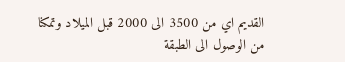القديم اي من 3500 الى 2000 قبل الميلاد وتمكنا من الوصول الى الطبقة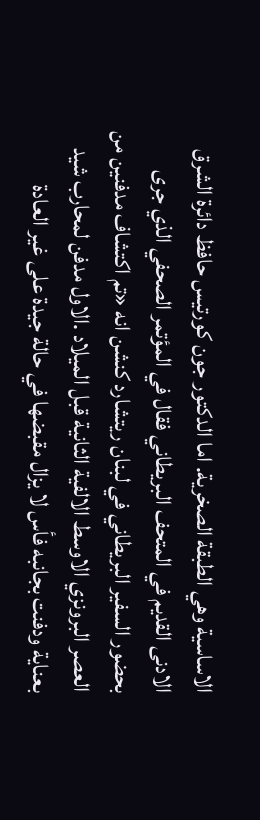الاساسية وهي الطبقة الصخرية. اما الدكتور جون كورتيس حافظ دائرة الشرق الادنى القديم في المتحف البريطاني فقال في المؤتمر الصحفي الذي جرى بحضور السفير البريطاني في لبنان ريتشارد كنشن انه «تم اكتشاف مدفنين من العصر البرونزي الاوسط الالفية الثانية قبل الميلاد .الاول مدفن لمحارب شيد بعناية ودفنت بجانبه فأس لا يزال مقبضها في حالة جيدة على غير العادة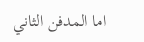اما المدفن الثاني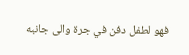فهو لطفل دفن في جرة والى جانبه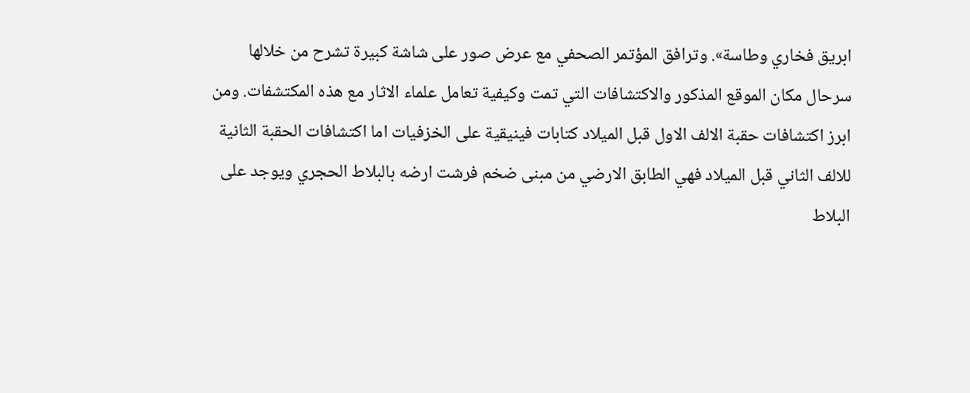ابريق فخاري وطاسة». وترافق المؤتمر الصحفي مع عرض صور على شاشة كبيرة تشرح من خلالها سرحال مكان الموقع المذكور والاكتشافات التي تمت وكيفية تعامل علماء الاثار مع هذه المكتشفات. ومن ابرز اكتشافات حقبة الالف الاول قبل الميلاد كتابات فينيقية على الخزفيات اما اكتشافات الحقبة الثانية للالف الثاني قبل الميلاد فهي الطابق الارضي من مبنى ضخم فرشت ارضه بالبلاط الحجري ويوجد على البلاط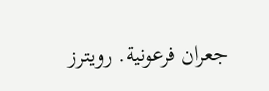جعران فرعونية. رويترز